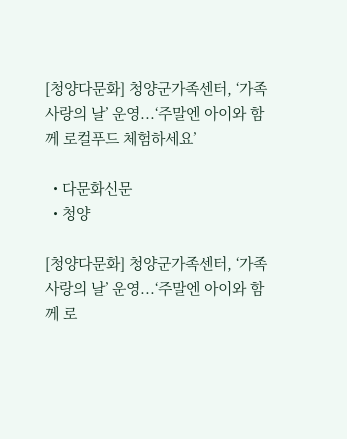[청양다문화] 청양군가족센터, ‘가족사랑의 날’ 운영...‘주말엔 아이와 함께 로컬푸드 체험하세요’

  • 다문화신문
  • 청양

[청양다문화] 청양군가족센터, ‘가족사랑의 날’ 운영...‘주말엔 아이와 함께 로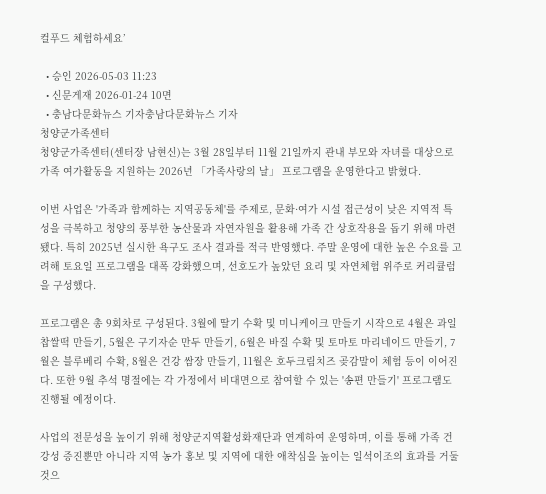컬푸드 체험하세요’

  • 승인 2026-05-03 11:23
  • 신문게재 2026-01-24 10면
  • 충남다문화뉴스 기자충남다문화뉴스 기자
청양군가족센터
청양군가족센터(센터장 남현신)는 3월 28일부터 11월 21일까지 관내 부모와 자녀를 대상으로 가족 여가활동을 지원하는 2026년 「가족사랑의 날」 프로그램을 운영한다고 밝혔다.

이번 사업은 '가족과 함께하는 지역공동체'를 주제로, 문화·여가 시설 접근성이 낮은 지역적 특성을 극복하고 청양의 풍부한 농산물과 자연자원을 활용해 가족 간 상호작용을 돕기 위해 마련됐다. 특히 2025년 실시한 욕구도 조사 결과를 적극 반영했다. 주말 운영에 대한 높은 수요를 고려해 토요일 프로그램을 대폭 강화했으며, 선호도가 높았던 요리 및 자연체험 위주로 커리큘럼을 구성했다.

프로그램은 총 9회차로 구성된다. 3월에 딸기 수확 및 미니케이크 만들기 시작으로 4월은 과일 찹쌀떡 만들기, 5월은 구기자순 만두 만들기, 6월은 바질 수확 및 토마토 마리네이드 만들기, 7월은 블루베리 수확, 8월은 건강 쌈장 만들기, 11월은 호두크림치즈 곶감말이 체험 등이 이어진다. 또한 9월 추석 명절에는 각 가정에서 비대면으로 참여할 수 있는 '송편 만들기' 프로그램도 진행될 예정이다.

사업의 전문성을 높이기 위해 청양군지역활성화재단과 연계하여 운영하며, 이를 통해 가족 건강성 증진뿐만 아니라 지역 농가 홍보 및 지역에 대한 애착심을 높이는 일석이조의 효과를 거둘 것으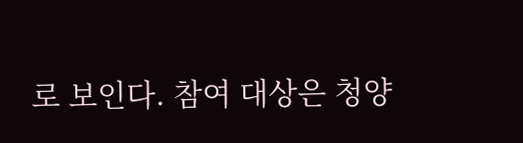로 보인다. 참여 대상은 청양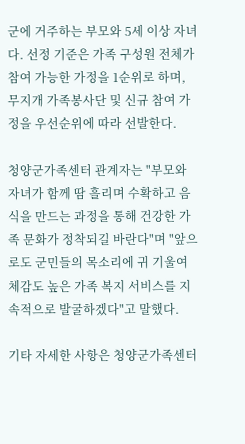군에 거주하는 부모와 5세 이상 자녀다. 선정 기준은 가족 구성원 전체가 참여 가능한 가정을 1순위로 하며, 무지개 가족봉사단 및 신규 참여 가정을 우선순위에 따라 선발한다.

청양군가족센터 관계자는 "부모와 자녀가 함께 땀 흘리며 수확하고 음식을 만드는 과정을 통해 건강한 가족 문화가 정착되길 바란다"며 "앞으로도 군민들의 목소리에 귀 기울여 체감도 높은 가족 복지 서비스를 지속적으로 발굴하겠다"고 말했다.

기타 자세한 사항은 청양군가족센터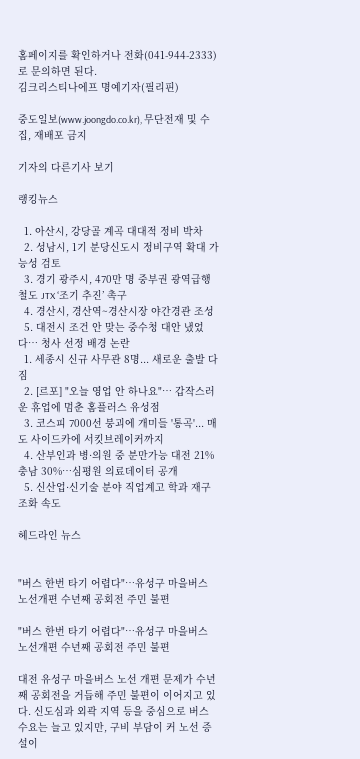홈페이지를 확인하거나 전화(041-944-2333)로 문의하면 된다.
김크리스티나에프 명예기자(필리핀)

중도일보(www.joongdo.co.kr), 무단전재 및 수집, 재배포 금지

기자의 다른기사 보기

랭킹뉴스

  1. 아산시, 강당골 계곡 대대적 정비 박차
  2. 성남시, 1기 분당신도시 정비구역 확대 가능성 검토
  3. 경기 광주시, 470만 명 중부권 광역급행철도 JTX ‘조기 추진’ 촉구
  4. 경산시, 경산역~경산시장 야간경관 조성
  5. 대전시 조건 안 맞는 중수청 대안 냈었다… 청사 선정 배경 논란
  1. 세종시 신규 사무관 8명... 새로운 출발 다짐
  2. [르포] "오늘 영업 안 하나요"… 갑작스러운 휴업에 멈춘 홈플러스 유성점
  3. 코스피 7000선 붕괴에 개미들 '통곡'... 매도 사이드카에 서킷브레이커까지
  4. 산부인과 병·의원 중 분만가능 대전 21% 충남 30%…심평원 의료데이터 공개
  5. 신산업·신기술 분야 직업계고 학과 재구조화 속도

헤드라인 뉴스


"버스 한번 타기 어렵다"…유성구 마을버스 노선개편 수년째 공회전 주민 불편

"버스 한번 타기 어렵다"…유성구 마을버스 노선개편 수년째 공회전 주민 불편

대전 유성구 마을버스 노선 개편 문제가 수년째 공회전을 거듭해 주민 불편이 이어지고 있다. 신도심과 외곽 지역 등을 중심으로 버스 수요는 늘고 있지만, 구비 부담이 커 노선 증설이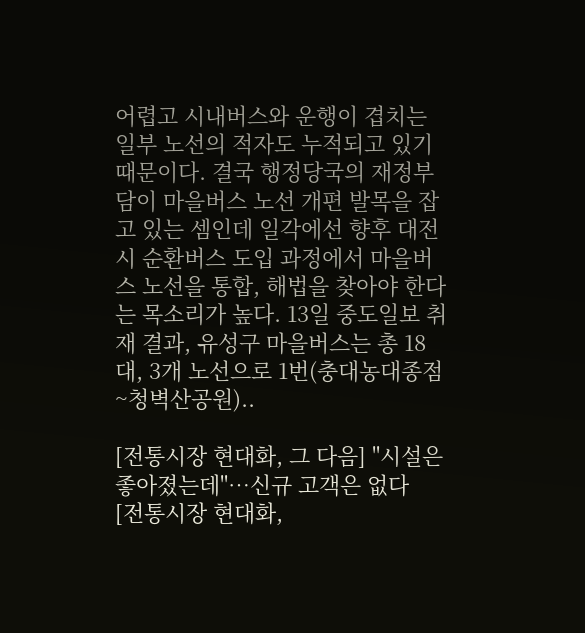어렵고 시내버스와 운행이 겹치는 일부 노선의 적자도 누적되고 있기 때문이다. 결국 행정당국의 재정부담이 마을버스 노선 개편 발목을 잡고 있는 셈인데 일각에선 향후 대전시 순환버스 도입 과정에서 마을버스 노선을 통합, 해법을 찾아야 한다는 목소리가 높다. 13일 중도일보 취재 결과, 유성구 마을버스는 총 18대, 3개 노선으로 1번(충대농대종점~청벽산공원)..

[전통시장 현대화, 그 다음] "시설은 좋아졌는데"…신규 고객은 없다
[전통시장 현대화,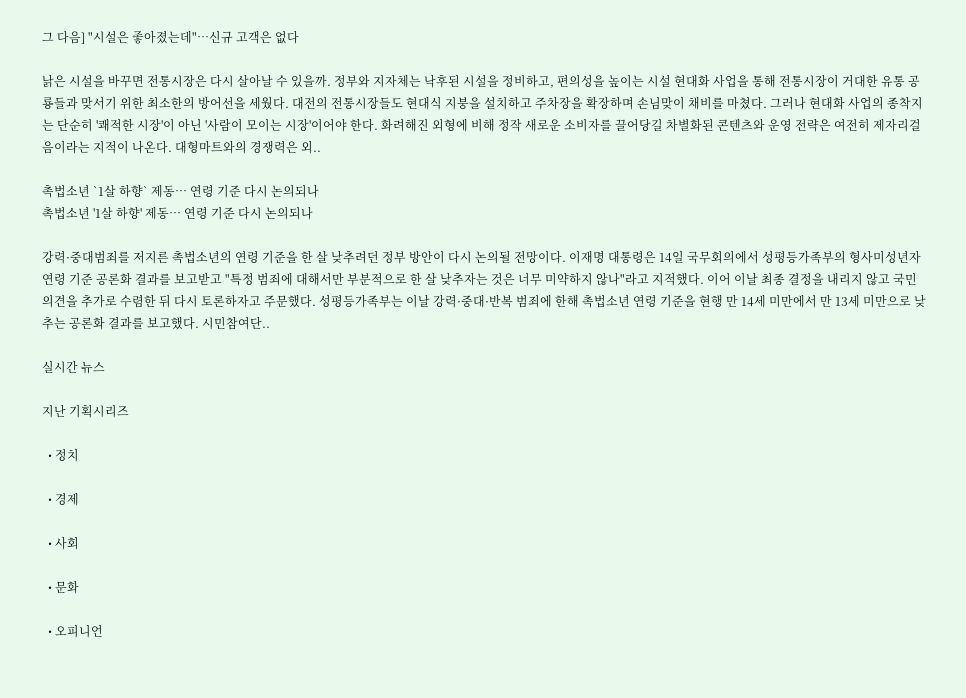그 다음] "시설은 좋아졌는데"…신규 고객은 없다

낡은 시설을 바꾸면 전통시장은 다시 살아날 수 있을까. 정부와 지자체는 낙후된 시설을 정비하고, 편의성을 높이는 시설 현대화 사업을 통해 전통시장이 거대한 유통 공룡들과 맞서기 위한 최소한의 방어선을 세웠다. 대전의 전통시장들도 현대식 지붕을 설치하고 주차장을 확장하며 손님맞이 채비를 마쳤다. 그러나 현대화 사업의 종착지는 단순히 '쾌적한 시장'이 아닌 '사람이 모이는 시장'이어야 한다. 화려해진 외형에 비해 정작 새로운 소비자를 끌어당길 차별화된 콘텐츠와 운영 전략은 여전히 제자리걸음이라는 지적이 나온다. 대형마트와의 경쟁력은 외..

촉법소년 `1살 하향` 제동… 연령 기준 다시 논의되나
촉법소년 '1살 하향' 제동… 연령 기준 다시 논의되나

강력·중대범죄를 저지른 촉법소년의 연령 기준을 한 살 낮추려던 정부 방안이 다시 논의될 전망이다. 이재명 대통령은 14일 국무회의에서 성평등가족부의 형사미성년자 연령 기준 공론화 결과를 보고받고 "특정 범죄에 대해서만 부분적으로 한 살 낮추자는 것은 너무 미약하지 않나"라고 지적했다. 이어 이날 최종 결정을 내리지 않고 국민 의견을 추가로 수렴한 뒤 다시 토론하자고 주문했다. 성평등가족부는 이날 강력·중대·반복 범죄에 한해 촉법소년 연령 기준을 현행 만 14세 미만에서 만 13세 미만으로 낮추는 공론화 결과를 보고했다. 시민참여단..

실시간 뉴스

지난 기획시리즈

  • 정치

  • 경제

  • 사회

  • 문화

  • 오피니언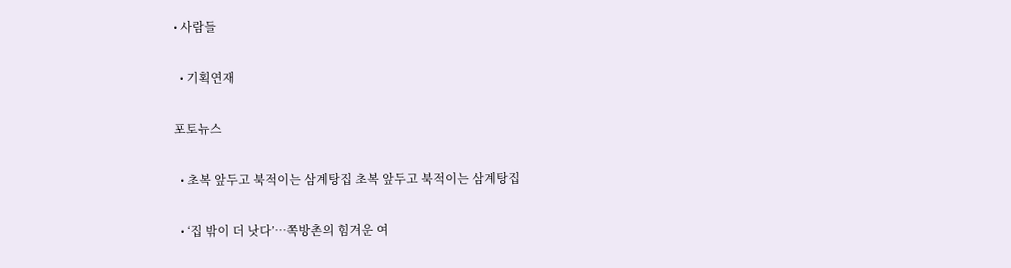• 사람들

  • 기획연재

포토뉴스

  • 초복 앞두고 북적이는 삼계탕집 초복 앞두고 북적이는 삼계탕집

  • ‘집 밖이 더 낫다’…쪽방촌의 힘겨운 여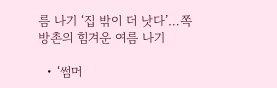름 나기 ‘집 밖이 더 낫다’…쪽방촌의 힘겨운 여름 나기

  • ‘썸머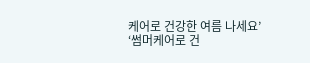케어로 건강한 여름 나세요’ ‘썸머케어로 건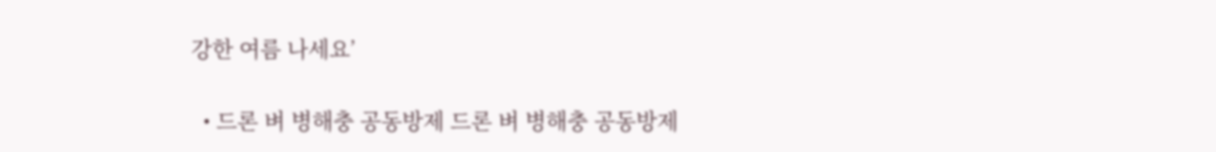강한 여름 나세요’

  • 드론 벼 병해충 공동방제 드론 벼 병해충 공동방제